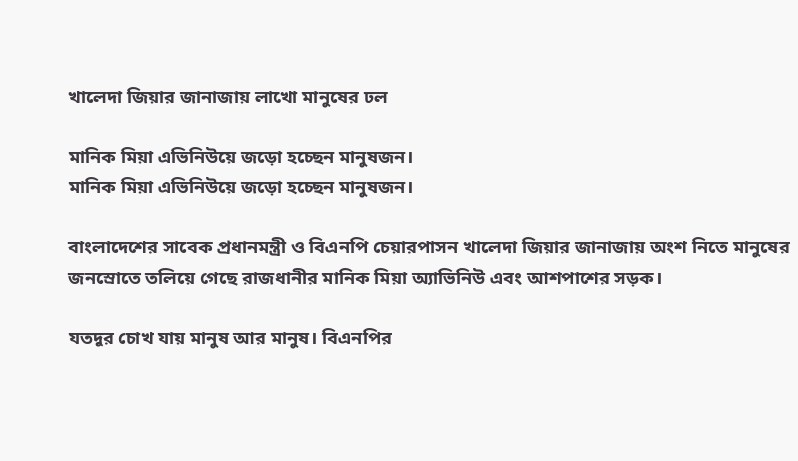খালেদা জিয়ার জানাজায় লাখো মানুষের ঢল

মানিক মিয়া এভিনিউয়ে জড়ো হচ্ছেন মানুষজন।
মানিক মিয়া এভিনিউয়ে জড়ো হচ্ছেন মানুষজন।

বাংলাদেশের সাবেক প্রধানমন্ত্রী ও বিএনপি চেয়ারপাসন খালেদা জিয়ার জানাজায় অংশ নিতে মানুষের জনস্রোতে তলিয়ে গেছে রাজধানীর মানিক মিয়া অ্যাভিনিউ এবং আশপাশের সড়ক।

যতদূর চোখ যায় মানুষ আর মানুষ। বিএনপির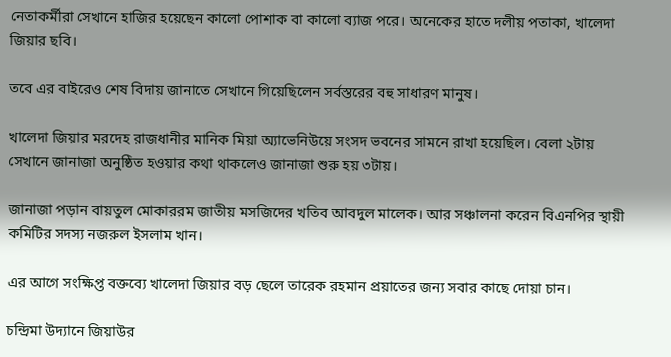নেতাকর্মীরা সেখানে হাজির হয়েছেন কালো পোশাক বা কালো ব্যাজ পরে। অনেকের হাতে দলীয় পতাকা, খালেদা জিয়ার ছবি।

তবে এর বাইরেও শেষ বিদায় জানাতে সেখানে গিয়েছিলেন সর্বস্তরের বহু সাধারণ মানুষ।

খালেদা জিয়ার মরদেহ রাজধানীর মানিক মিয়া অ্যাভেনিউয়ে সংসদ ভবনের সামনে রাখা হয়েছিল। বেলা ২টায় সেখানে জানাজা অনুষ্ঠিত হওয়ার কথা থাকলেও জানাজা শুরু হয় ৩টায়।

জানাজা পড়ান বায়তুল মোকাররম জাতীয় মসজিদের খতিব আবদুল মালেক। আর সঞ্চালনা করেন বিএনপির স্থায়ী কমিটির সদস্য নজরুল ইসলাম খান।

এর আগে সংক্ষিপ্ত বক্তব্যে খালেদা জিয়ার বড় ছেলে তারেক রহমান প্রয়াতের জন্য সবার কাছে দোয়া চান।

চন্দ্রিমা উদ্যানে জিয়াউর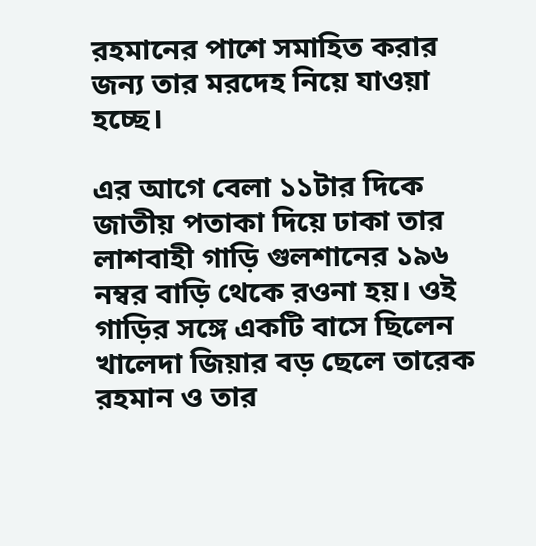রহমানের পাশে সমাহিত করার জন্য তার মরদেহ নিয়ে যাওয়া হচ্ছে।

এর আগে বেলা ১১টার দিকে জাতীয় পতাকা দিয়ে ঢাকা তার লাশবাহী গাড়ি গুলশানের ১৯৬ নম্বর বাড়ি থেকে রওনা হয়। ওই গাড়ির সঙ্গে একটি বাসে ছিলেন খালেদা জিয়ার বড় ছেলে তারেক রহমান ও তার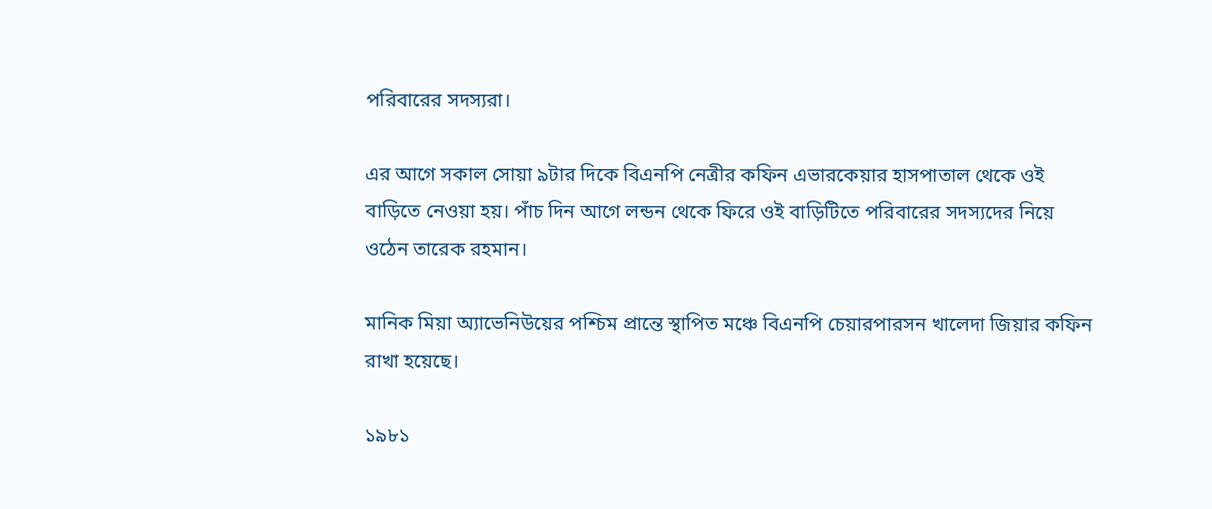পরিবারের সদস্যরা।

এর আগে সকাল সোয়া ৯টার দিকে বিএনপি নেত্রীর কফিন এভারকেয়ার হাসপাতাল থেকে ওই বাড়িতে নেওয়া হয়। পাঁচ দিন আগে লন্ডন থেকে ফিরে ওই বাড়িটিতে পরিবারের সদস্যদের নিয়ে ওঠেন তারেক রহমান।

মানিক মিয়া অ্যাভেনিউয়ের পশ্চিম প্রান্তে স্থাপিত মঞ্চে বিএনপি চেয়ারপারসন খালেদা জিয়ার কফিন রাখা হয়েছে।

১৯৮১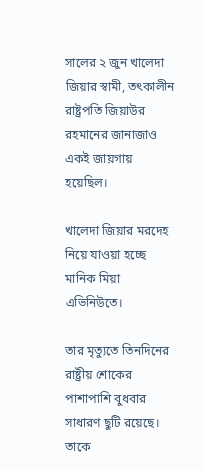সালের ২ জুন খালেদা জিয়ার স্বামী, তৎকালীন রাষ্ট্রপতি জিয়াউর রহমানের জানাজাও একই জায়গায় হয়েছিল।

খালেদা জিয়ার মরদেহ নিয়ে যাওয়া হচ্ছে মানিক মিয়া এভিনিউতে।

তার মৃত্যুতে তিনদিনের রাষ্ট্রীয় শোকের পাশাপাশি বুধবার সাধারণ ছুটি রয়েছে। তাকে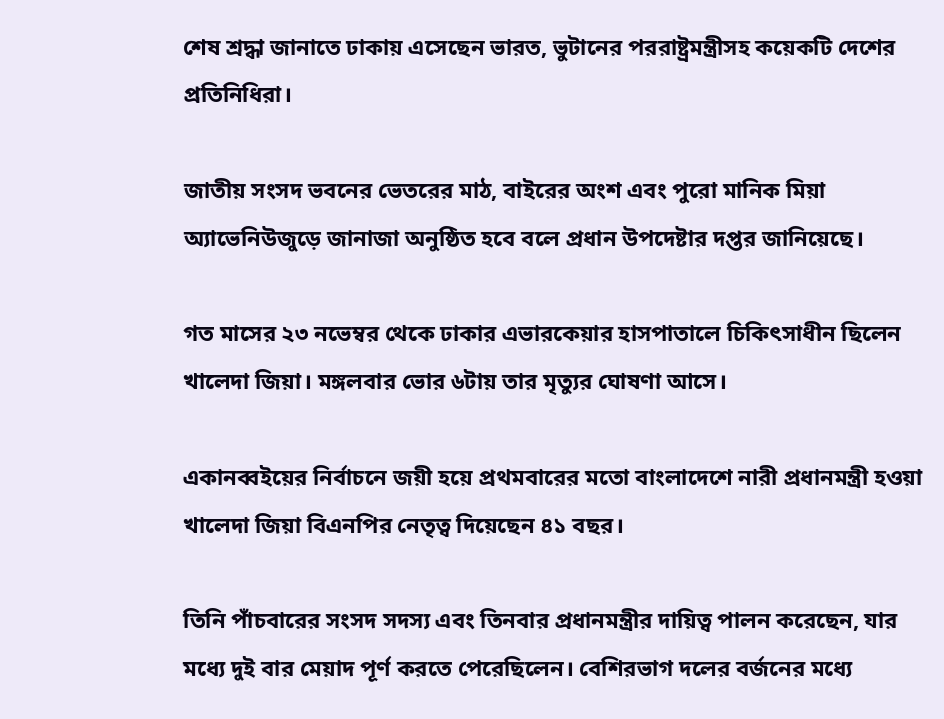শেষ শ্রদ্ধা জানাতে ঢাকায় এসেছেন ভারত, ভুটানের পররাষ্ট্রমন্ত্রীসহ কয়েকটি দেশের প্রতিনিধিরা।

জাতীয় সংসদ ভবনের ভেতরের মাঠ, বাইরের অংশ এবং পুরো মানিক মিয়া অ্যাভেনিউজুড়ে জানাজা অনুষ্ঠিত হবে বলে প্রধান উপদেষ্টার দপ্তর জানিয়েছে।

গত মাসের ২৩ নভেম্বর থেকে ঢাকার এভারকেয়ার হাসপাতালে চিকিৎসাধীন ছিলেন খালেদা জিয়া। মঙ্গলবার ভোর ৬টায় তার মৃত্যুর ঘোষণা আসে।

একানব্বইয়ের নির্বাচনে জয়ী হয়ে প্রথমবারের মতো বাংলাদেশে নারী প্রধানমন্ত্রী হওয়া খালেদা জিয়া বিএনপির নেতৃত্ব দিয়েছেন ৪১ বছর।

তিনি পাঁচবারের সংসদ সদস্য এবং তিনবার প্রধানমন্ত্রীর দায়িত্ব পালন করেছেন, যার মধ্যে দুই বার মেয়াদ পূর্ণ করতে পেরেছিলেন। বেশিরভাগ দলের বর্জনের মধ্যে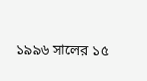১৯৯৬ সালের ১৫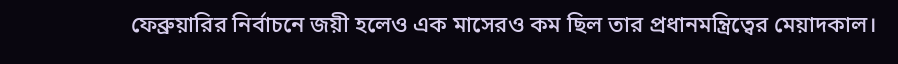ফেব্রুয়ারির নির্বাচনে জয়ী হলেও এক মাসেরও কম ছিল তার প্রধানমন্ত্রিত্বের মেয়াদকাল।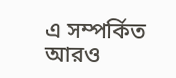এ সম্পর্কিত আরও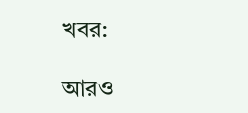খবর:

আরও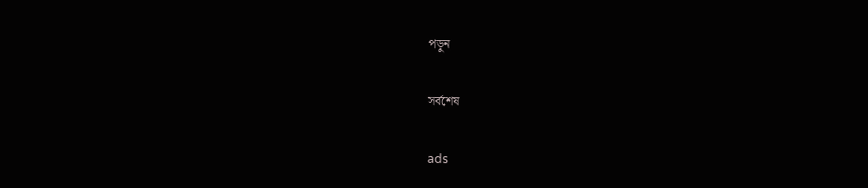পড়ুন

সর্বশেষ

ads